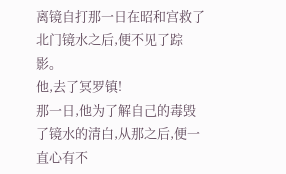离镜自打那一日在昭和宫救了北门镜水之后,便不见了踪影。
他,去了冥罗镇!
那一日,他为了解自己的毒毁了镜水的清白,从那之后,便一直心有不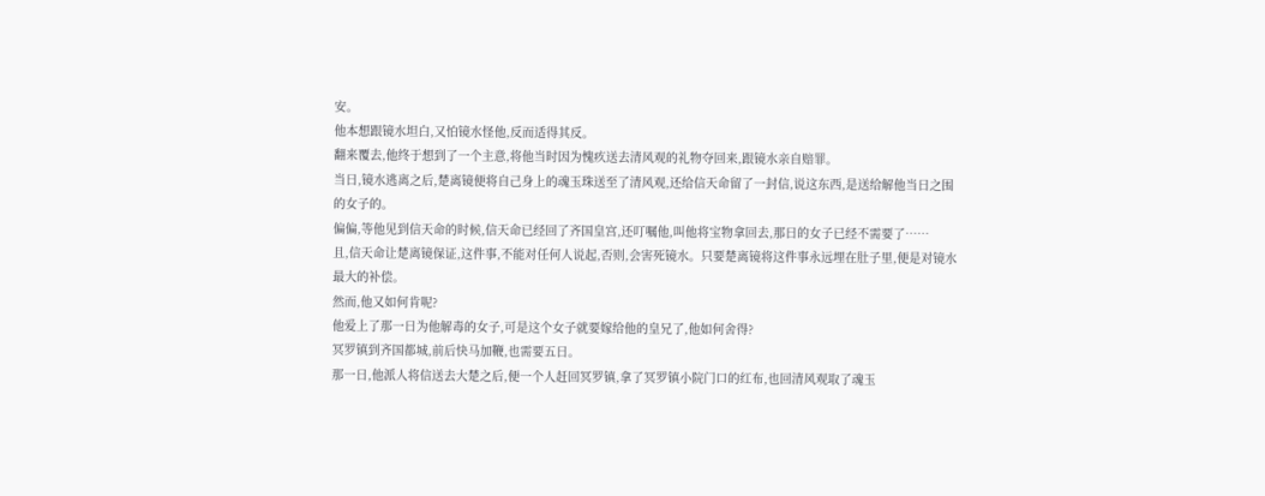安。
他本想跟镜水坦白,又怕镜水怪他,反而适得其反。
翻来覆去,他终于想到了一个主意,将他当时因为愧疚送去清风观的礼物夺回来,跟镜水亲自赔罪。
当日,镜水逃离之后,楚离镜便将自己身上的魂玉珠送至了清风观,还给信天命留了一封信,说这东西,是送给解他当日之围的女子的。
偏偏,等他见到信天命的时候,信天命已经回了齐国皇宫,还叮嘱他,叫他将宝物拿回去,那日的女子已经不需要了……
且,信天命让楚离镜保证,这件事,不能对任何人说起,否则,会害死镜水。只要楚离镜将这件事永远埋在肚子里,便是对镜水最大的补偿。
然而,他又如何肯呢?
他爱上了那一日为他解毒的女子,可是这个女子就要嫁给他的皇兄了,他如何舍得?
冥罗镇到齐国都城,前后快马加鞭,也需要五日。
那一日,他派人将信送去大楚之后,便一个人赶回冥罗镇,拿了冥罗镇小院门口的红布,也回清风观取了魂玉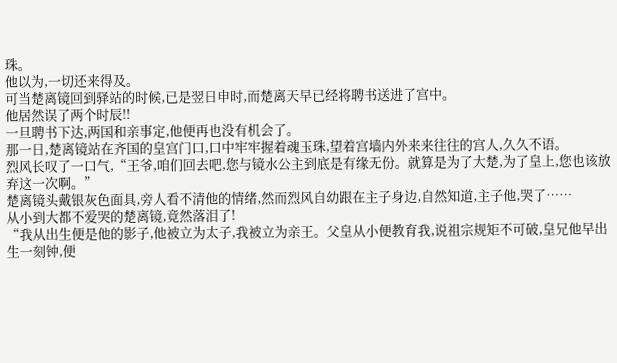珠。
他以为,一切还来得及。
可当楚离镜回到驿站的时候,已是翌日申时,而楚离天早已经将聘书送进了宫中。
他居然误了两个时辰!!
一旦聘书下达,两国和亲事定,他便再也没有机会了。
那一日,楚离镜站在齐国的皇宫门口,口中牢牢握着魂玉珠,望着宫墙内外来来往往的宫人,久久不语。
烈风长叹了一口气,“王爷,咱们回去吧,您与镜水公主到底是有缘无份。就算是为了大楚,为了皇上,您也该放弃这一次啊。”
楚离镜头戴银灰色面具,旁人看不清他的情绪,然而烈风自幼跟在主子身边,自然知道,主子他,哭了……
从小到大都不爱哭的楚离镜,竟然落泪了!
“我从出生便是他的影子,他被立为太子,我被立为亲王。父皇从小便教育我,说祖宗规矩不可破,皇兄他早出生一刻钟,便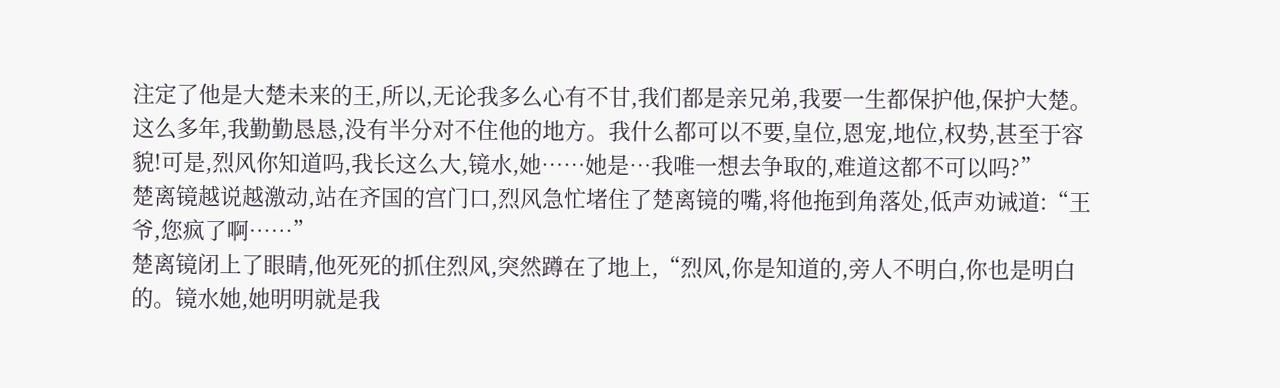注定了他是大楚未来的王,所以,无论我多么心有不甘,我们都是亲兄弟,我要一生都保护他,保护大楚。这么多年,我勤勤恳恳,没有半分对不住他的地方。我什么都可以不要,皇位,恩宠,地位,权势,甚至于容貌!可是,烈风你知道吗,我长这么大,镜水,她……她是…我唯一想去争取的,难道这都不可以吗?”
楚离镜越说越激动,站在齐国的宫门口,烈风急忙堵住了楚离镜的嘴,将他拖到角落处,低声劝诫道:“王爷,您疯了啊……”
楚离镜闭上了眼睛,他死死的抓住烈风,突然蹲在了地上,“烈风,你是知道的,旁人不明白,你也是明白的。镜水她,她明明就是我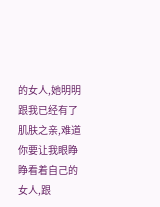的女人,她明明跟我已经有了肌肤之亲,难道你要让我眼睁睁看着自己的女人,跟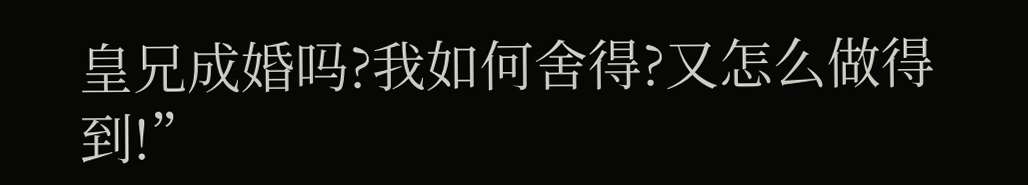皇兄成婚吗?我如何舍得?又怎么做得到!”